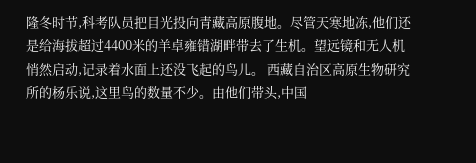隆冬时节,科考队员把目光投向青藏高原腹地。尽管天寒地冻,他们还是给海拔超过4400米的羊卓雍错湖畔带去了生机。望远镜和无人机悄然启动,记录着水面上还没飞起的鸟儿。 西藏自治区高原生物研究所的杨乐说,这里鸟的数量不少。由他们带头,中国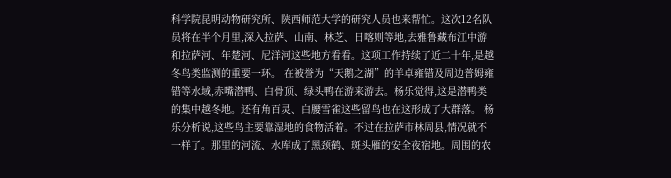科学院昆明动物研究所、陕西师范大学的研究人员也来帮忙。这次12名队员将在半个月里,深入拉萨、山南、林芝、日喀则等地,去雅鲁藏布江中游和拉萨河、年楚河、尼洋河这些地方看看。这项工作持续了近二十年,是越冬鸟类监测的重要一环。 在被誉为“天鹅之湖”的羊卓雍错及周边普姆雍错等水域,赤嘴潜鸭、白骨顶、绿头鸭在游来游去。杨乐觉得,这是潜鸭类的集中越冬地。还有角百灵、白腰雪雀这些留鸟也在这形成了大群落。 杨乐分析说,这些鸟主要靠湿地的食物活着。不过在拉萨市林周县,情况就不一样了。那里的河流、水库成了黑颈鹤、斑头雁的安全夜宿地。周围的农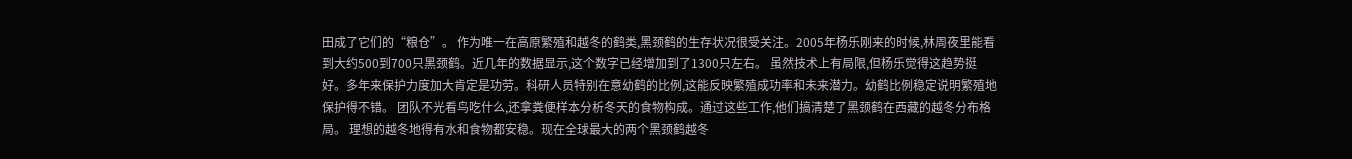田成了它们的“粮仓”。 作为唯一在高原繁殖和越冬的鹤类,黑颈鹤的生存状况很受关注。2005年杨乐刚来的时候,林周夜里能看到大约500到700只黑颈鹤。近几年的数据显示,这个数字已经增加到了1300只左右。 虽然技术上有局限,但杨乐觉得这趋势挺好。多年来保护力度加大肯定是功劳。科研人员特别在意幼鹤的比例,这能反映繁殖成功率和未来潜力。幼鹤比例稳定说明繁殖地保护得不错。 团队不光看鸟吃什么,还拿粪便样本分析冬天的食物构成。通过这些工作,他们搞清楚了黑颈鹤在西藏的越冬分布格局。 理想的越冬地得有水和食物都安稳。现在全球最大的两个黑颈鹤越冬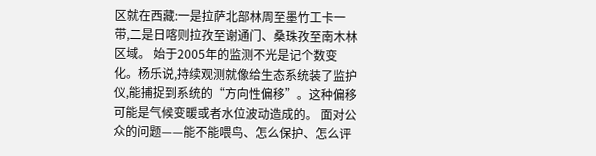区就在西藏:一是拉萨北部林周至墨竹工卡一带,二是日喀则拉孜至谢通门、桑珠孜至南木林区域。 始于2005年的监测不光是记个数变化。杨乐说,持续观测就像给生态系统装了监护仪,能捕捉到系统的“方向性偏移”。这种偏移可能是气候变暖或者水位波动造成的。 面对公众的问题——能不能喂鸟、怎么保护、怎么评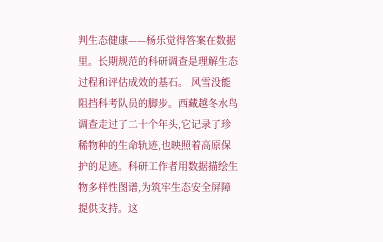判生态健康——杨乐觉得答案在数据里。长期规范的科研调查是理解生态过程和评估成效的基石。 风雪没能阻挡科考队员的脚步。西藏越冬水鸟调查走过了二十个年头,它记录了珍稀物种的生命轨迹,也映照着高原保护的足迹。科研工作者用数据描绘生物多样性图谱,为筑牢生态安全屏障提供支持。这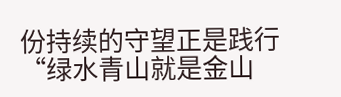份持续的守望正是践行“绿水青山就是金山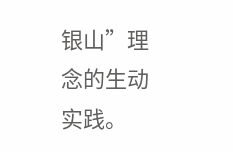银山”理念的生动实践。